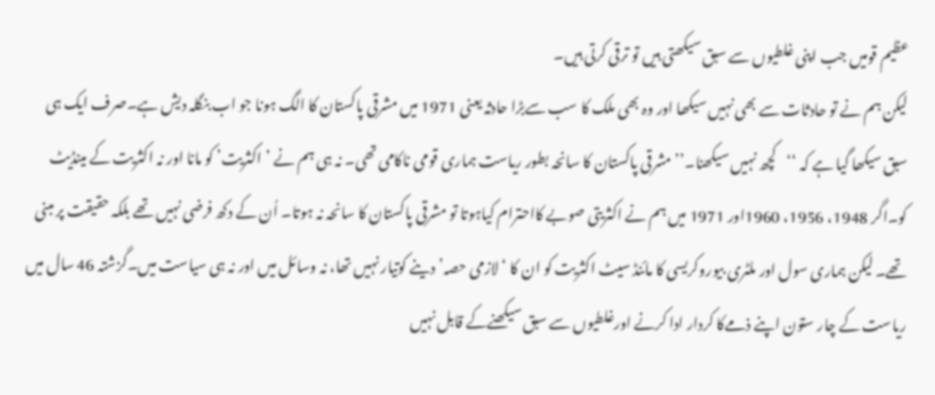عظیم قومیں جب اپنی غلطیوں سے سبق سیکھتی ہیں تو ترقی کرتی ہیں۔
لیکن ہم نے تو حادثات سے بھی نہیں سیکھا اور وہ بھی ملک کا سب سےبڑا حادثہ یعنی 1971 میں مشرقی پاکستان کا الگ ہونا جو اب بنگلہ دیش ہے۔صرف ایک ہی سبق سیکھا گیا ہے کہ ‘‘کچھ نہیں سیکھنا۔’’ مشرقی پاکستان کا سانحہ بطور ریاست ہماری قومی ناکامی تھی۔ نہ ہی ہم نے ’اکثریت’ کو مانا اور نہ اکثریت کے مینڈیٹ کو۔اگر 1948، 1956، 1960اور 1971 میں ہم نے اکثریتی صوبے کااحترام کیاہوتا تو مشرقی پاکستان کا سانحہ نہ ہوتا۔ اُن کے دکھ فرضی نہیں تھے بلکہ حقیقت پر مبنی تھے۔ لیکن ہماری سول اور ملٹری بیوروکریسی کا مائنڈ سیٹ اکثریت کو ان کا ‘لازمی حصہ’ دینے کوتیار نہیں تھا، نہ وسائل میں اور نہ ہی سیاست میں۔گزشتہ 46 سال میں ریاست کے چار ستون اپنے ذمےکا کردار ادا کرنے اورغلطیوں سے سبق سیکھنےکے قابل نہیں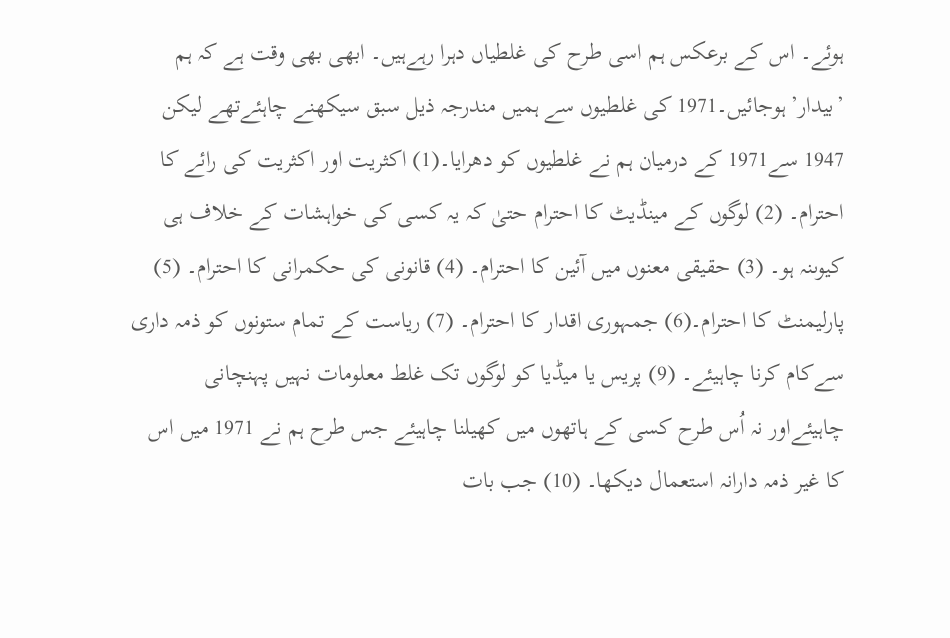ہوئے۔ اس کے برعکس ہم اسی طرح کی غلطیاں دہرا رہےہیں۔ ابھی بھی وقت ہے کہ ہم ’بیدار’ ہوجائیں۔1971 کی غلطیوں سے ہمیں مندرجہ ذیل سبق سیکھنے چاہئےتھے لیکن 1947 سے1971 کے درمیان ہم نے غلطیوں کو دھرایا۔(1) اکثریت اور اکثریت کی رائے کا احترام۔ (2) لوگوں کے مینڈیٹ کا احترام حتیٰ کہ یہ کسی کی خواہشات کے خلاف ہی کیوںنہ ہو۔ (3) حقیقی معنوں میں آئین کا احترام۔ (4) قانونی کی حکمرانی کا احترام۔ (5) پارلیمنٹ کا احترام۔(6) جمہوری اقدار کا احترام۔ (7) ریاست کے تمام ستونوں کو ذمہ داری سےکام کرنا چاہیئے۔ (9) پریس یا میڈیا کو لوگوں تک غلط معلومات نہیں پہنچانی چاہیئےاور نہ اُس طرح کسی کے ہاتھوں میں کھیلنا چاہیئے جس طرح ہم نے 1971 میں اس کا غیر ذمہ دارانہ استعمال دیکھا۔ (10) جب بات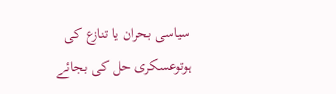سیاسی بحران یا تنازع کی ہوتوعسکری حل کی بجائے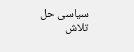سیاسی حل تلاش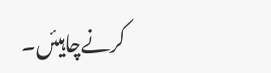کرنےچاہیئں۔